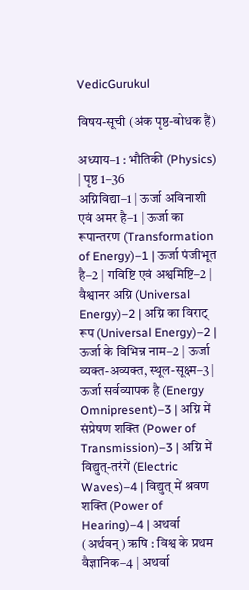VedicGurukul

विषय-सूची (अंक पृष्ठ-बोधक हैं)

अध्याय–1 : भौतिकी (Physics) | पृष्ठ 1–36
अग्निविद्या–1 | ऊर्जा अविनाशी एवं अमर है–1 | ऊर्जा का रूपान्तरण (Transformation of Energy)–1 | ऊर्जा पंजीभूत है–2 | गविष्टि एवं अश्वमिष्टि–2 | वैश्वानर अग्नि (Universal Energy)–2 | अग्नि का विराट् रूप (Universal Energy)–2 | ऊर्जा के विभिन्न नाम–2 | ऊर्जा व्यक्त-अव्यक्त, स्थूल-सूक्ष्म–3 | ऊर्जा सर्वव्यापक है (Energy Omnipresent)–3 | अग्नि में संप्रेषण शक्ति (Power of Transmission)–3 | अग्नि में विद्युत्-तरंगें (Electric Waves)–4 | विद्युत् में श्रवण शक्ति (Power of Hearing)–4 | अथर्वा (अर्थवन्) ऋषि : विश्व के प्रथम वैज्ञानिक–4 | अथर्वा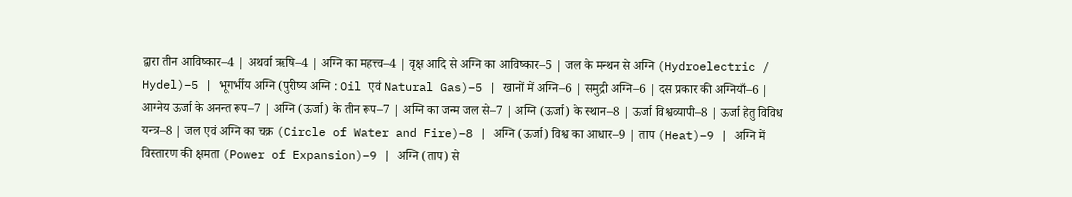द्वारा तीन आविष्कार–4 | अथर्वा ऋषि–4 | अग्नि का महत्त्व–4 | वृक्ष आदि से अग्नि का आविष्कार–5 | जल के मन्थन से अग्नि (Hydroelectric / Hydel)–5 | भूगर्भीय अग्नि (पुरीष्य अग्नि : Oil एवं Natural Gas)–5 | खानों में अग्नि–6 | समुद्री अग्नि–6 | दस प्रकार की अग्नियाँ–6 | आग्नेय ऊर्जा के अनन्त रूप–7 | अग्नि (ऊर्जा) के तीन रूप–7 | अग्नि का जन्म जल से–7 | अग्नि (ऊर्जा) के स्थान–8 | ऊर्जा विश्वव्यापी–8 | ऊर्जा हेतु विविध यन्त्र–8 | जल एवं अग्नि का चक्र (Circle of Water and Fire)–8 | अग्नि (ऊर्जा) विश्व का आधार–9 | ताप (Heat)–9 | अग्नि में विस्तारण की क्षमता (Power of Expansion)–9 | अग्नि (ताप) से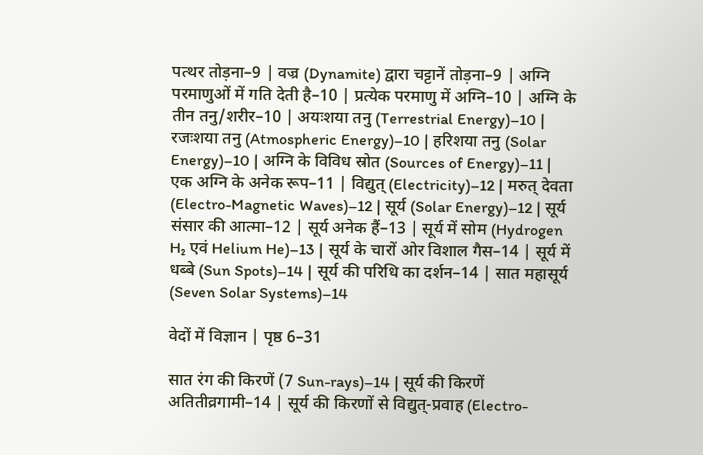पत्थर तोड़ना–9 | वज्र (Dynamite) द्वारा चट्टानें तोड़ना–9 | अग्नि परमाणुओं में गति देती है–10 | प्रत्येक परमाणु में अग्नि–10 | अग्नि के तीन तनु/शरीर–10 | अयःशया तनु (Terrestrial Energy)–10 | रजःशया तनु (Atmospheric Energy)–10 | हरिशया तनु (Solar Energy)–10 | अग्नि के विविध स्रोत (Sources of Energy)–11 | एक अग्नि के अनेक रूप–11 | विद्युत् (Electricity)–12 | मरुत् देवता (Electro-Magnetic Waves)–12 | सूर्य (Solar Energy)–12 | सूर्य संसार की आत्मा–12 | सूर्य अनेक हैं–13 | सूर्य में सोम (Hydrogen H₂ एवं Helium He)–13 | सूर्य के चारों ओर विशाल गैस–14 | सूर्य में धब्बे (Sun Spots)–14 | सूर्य की परिधि का दर्शन–14 | सात महासूर्य (Seven Solar Systems)–14

वेदों में विज्ञान | पृष्ठ 6–31

सात रंग की किरणें (7 Sun-rays)–14 | सूर्य की किरणें अतितीव्रगामी–14 | सूर्य की किरणों से विद्युत्-प्रवाह (Electro-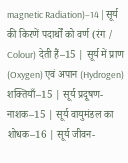magnetic Radiation)–14 | सूर्य की किरणें पदार्थों को वर्ण (रंग / Colour) देती हैं–15 | सूर्य में प्राण (Oxygen) एवं अपान (Hydrogen) शक्तियाँ–15 | सूर्य प्रदूषण-नाशक–15 | सूर्य वायुमंडल का शोधक–16 | सूर्य जीवन-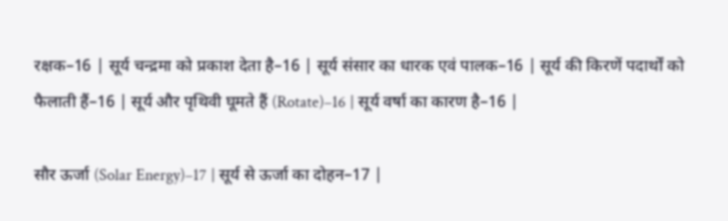रक्षक–16 | सूर्य चन्द्रमा को प्रकाश देता है–16 | सूर्य संसार का धारक एवं पालक–16 | सूर्य की किरणें पदार्थों को फैलाती हैं–16 | सूर्य और पृथिवी घूमते हैं (Rotate)–16 | सूर्य वर्षा का कारण है–16 |

सौर ऊर्जा (Solar Energy)–17 | सूर्य से ऊर्जा का दोहन–17 |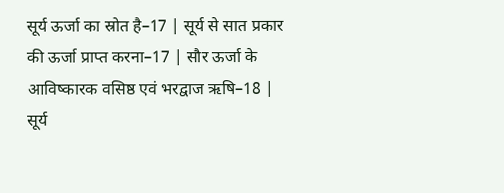सूर्य ऊर्जा का स्रोत है–17 | सूर्य से सात प्रकार की ऊर्जा प्राप्त करना–17 | सौर ऊर्जा के आविष्कारक वसिष्ठ एवं भरद्वाज ऋषि–18 | सूर्य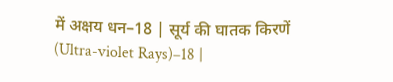में अक्षय धन–18 | सूर्य की घातक किरणें (Ultra-violet Rays)–18 |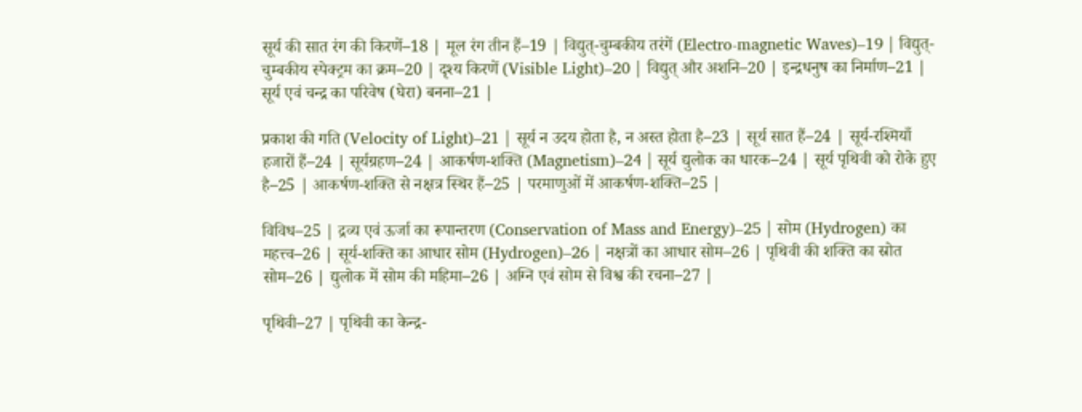सूर्य की सात रंग की किरणें–18 | मूल रंग तीन हैं–19 | विद्युत्-चुम्बकीय तरंगें (Electro-magnetic Waves)–19 | विद्युत्-चुम्बकीय स्पेक्ट्रम का क्रम–20 | दृश्य किरणें (Visible Light)–20 | विद्युत् और अशनि–20 | इन्द्रधनुष का निर्माण–21 | सूर्य एवं चन्द्र का परिवेष (घेरा) बनना–21 |

प्रकाश की गति (Velocity of Light)–21 | सूर्य न उदय होता है, न अस्त होता है–23 | सूर्य सात हैं–24 | सूर्य-रश्मियाँ हजारों हैं–24 | सूर्यग्रहण–24 | आकर्षण-शक्ति (Magnetism)–24 | सूर्य द्युलोक का धारक–24 | सूर्य पृथिवी को रोके हुए है–25 | आकर्षण-शक्ति से नक्षत्र स्थिर हैं–25 | परमाणुओं में आकर्षण-शक्ति–25 |

विविध–25 | द्रव्य एवं ऊर्जा का रूपान्तरण (Conservation of Mass and Energy)–25 | सोम (Hydrogen) का महत्त्व–26 | सूर्य-शक्ति का आधार सोम (Hydrogen)–26 | नक्षत्रों का आधार सोम–26 | पृथिवी की शक्ति का स्रोत सोम–26 | द्युलोक में सोम की महिमा–26 | अग्नि एवं सोम से विश्व की रचना–27 |

पृथिवी–27 | पृथिवी का केन्द्र-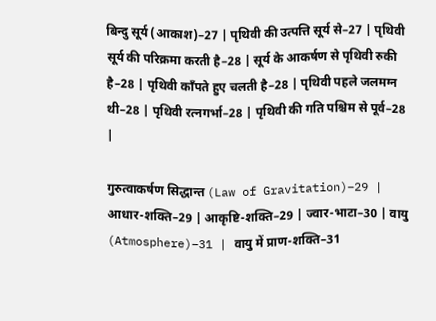बिन्दु सूर्य (आकाश)–27 | पृथिवी की उत्पत्ति सूर्य से–27 | पृथिवी सूर्य की परिक्रमा करती है–28 | सूर्य के आकर्षण से पृथिवी रुकी है–28 | पृथिवी काँपते हुए चलती है–28 | पृथिवी पहले जलमग्न थी–28 | पृथिवी रत्नगर्भा–28 | पृथिवी की गति पश्चिम से पूर्व–28 |

गुरुत्वाकर्षण सिद्धान्त (Law of Gravitation)–29 | आधार-शक्ति–29 | आकृष्टि-शक्ति–29 | ज्वार-भाटा–30 | वायु (Atmosphere)–31 | वायु में प्राण-शक्ति–31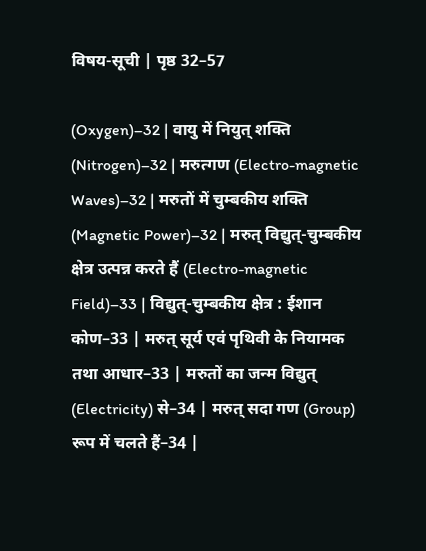विषय-सूची | पृष्ठ 32–57

(Oxygen)–32 | वायु में नियुत् शक्ति (Nitrogen)–32 | मरुत्गण (Electro-magnetic Waves)–32 | मरुतों में चुम्बकीय शक्ति (Magnetic Power)–32 | मरुत् विद्युत्-चुम्बकीय क्षेत्र उत्पन्न करते हैं (Electro-magnetic Field)–33 | विद्युत्-चुम्बकीय क्षेत्र : ईशान कोण–33 | मरुत् सूर्य एवं पृथिवी के नियामक तथा आधार–33 | मरुतों का जन्म विद्युत् (Electricity) से–34 | मरुत् सदा गण (Group) रूप में चलते हैं–34 |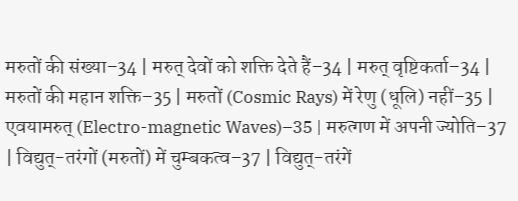मरुतों की संख्या–34 | मरुत् देवों को शक्ति देते हैं–34 | मरुत् वृष्टिकर्ता–34 | मरुतों की महान शक्ति–35 | मरुतों (Cosmic Rays) में रेणु (धूलि) नहीं–35 | एवयामरुत् (Electro-magnetic Waves)–35 | मरुत्गण में अपनी ज्योति–37 | विद्युत्-तरंगों (मरुतों) में चुम्बकत्व–37 | विद्युत्-तरंगें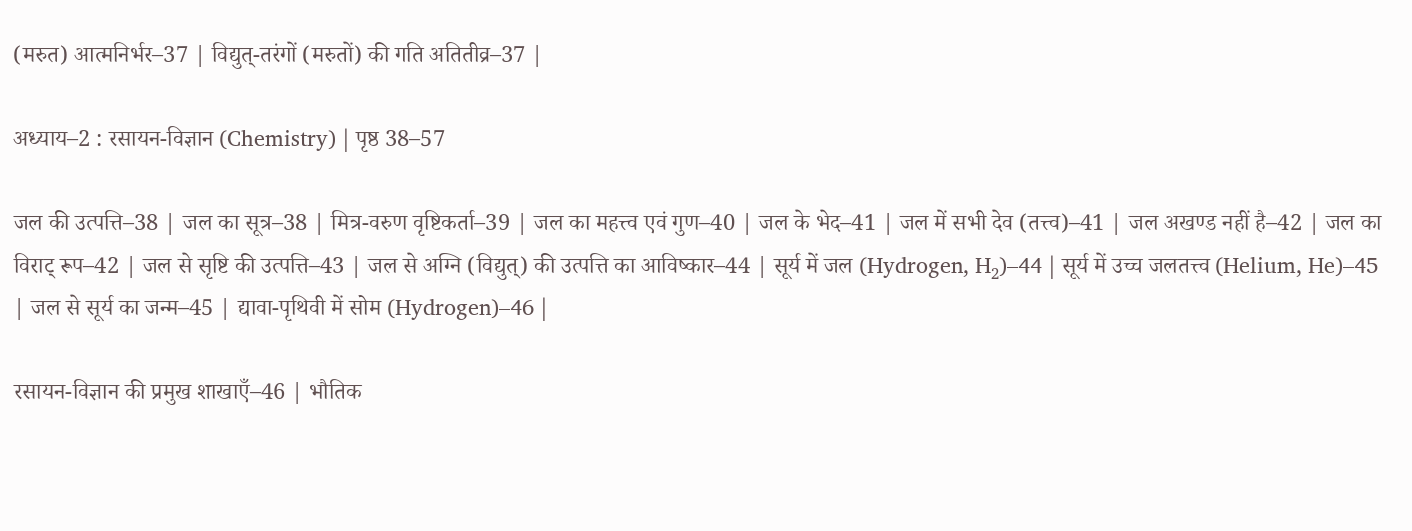(मरुत) आत्मनिर्भर–37 | विद्युत्-तरंगों (मरुतों) की गति अतितीव्र–37 |

अध्याय–2 : रसायन-विज्ञान (Chemistry) | पृष्ठ 38–57

जल की उत्पत्ति–38 | जल का सूत्र–38 | मित्र-वरुण वृष्टिकर्ता–39 | जल का महत्त्व एवं गुण–40 | जल के भेद–41 | जल में सभी देव (तत्त्व)–41 | जल अखण्ड नहीं है–42 | जल का विराट् रूप–42 | जल से सृष्टि की उत्पत्ति–43 | जल से अग्नि (विद्युत्) की उत्पत्ति का आविष्कार–44 | सूर्य में जल (Hydrogen, H₂)–44 | सूर्य में उच्च जलतत्त्व (Helium, He)–45 | जल से सूर्य का जन्म–45 | द्यावा-पृथिवी में सोम (Hydrogen)–46 |

रसायन-विज्ञान की प्रमुख शाखाएँ–46 | भौतिक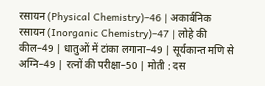रसायन (Physical Chemistry)–46 | अकार्बनिक रसायन (Inorganic Chemistry)–47 | लोहे की कील–49 | धातुओं में टांका लगाना–49 | सूर्यकान्त मणि से अग्नि–49 | रत्नों की परीक्षा–50 | मोती : दस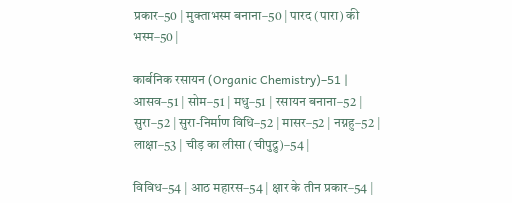प्रकार–50 | मुक्ताभस्म बनाना–50 | पारद (पारा) की भस्म–50 |

कार्बनिक रसायन (Organic Chemistry)–51 | आसव–51 | सोम–51 | मधु–51 | रसायन बनाना–52 | सुरा–52 | सुरा-निर्माण विधि–52 | मासर–52 | नग्नहु–52 | लाक्षा–53 | चीड़ का लीसा (चीपुद्रु)–54 |

विविध–54 | आठ महारस–54 | क्षार के तीन प्रकार–54 |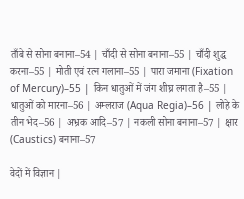ताँबे से सोना बनाना–54 | चाँदी से सोना बनाना–55 | चाँदी शुद्ध करना–55 | मोती एवं रत्न गलाना–55 | पारा जमाना (Fixation of Mercury)–55 | किन धातुओं में जंग शीघ्र लगता है–55 | धातुओं को मारना–56 | अम्लराज (Aqua Regia)–56 | लोहे के तीन भेद–56 | अभ्रक आदि–57 | नकली सोना बनाना–57 | क्षार (Caustics) बनाना–57

वेदों में विज्ञान |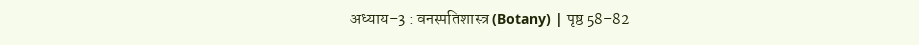अध्याय–3 : वनस्पतिशास्त्र (Botany) | पृष्ठ 58–82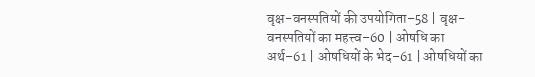वृक्ष-वनस्पतियों की उपयोगिता–58 | वृक्ष-वनस्पतियों का महत्त्व–60 | ओषधि का अर्थ–61 | ओषधियों के भेद–61 | ओषधियों का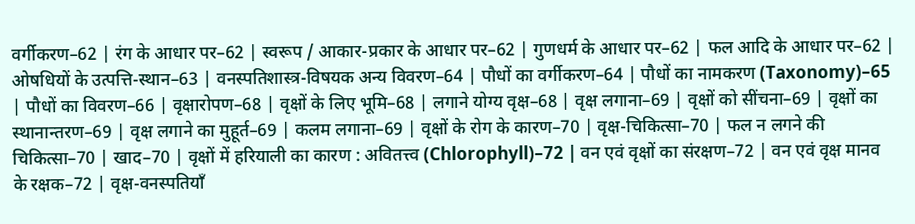वर्गीकरण–62 | रंग के आधार पर–62 | स्वरूप / आकार-प्रकार के आधार पर–62 | गुणधर्म के आधार पर–62 | फल आदि के आधार पर–62 | ओषधियों के उत्पत्ति-स्थान–63 | वनस्पतिशास्त्र-विषयक अन्य विवरण–64 | पौधों का वर्गीकरण–64 | पौधों का नामकरण (Taxonomy)–65 | पौधों का विवरण–66 | वृक्षारोपण–68 | वृक्षों के लिए भूमि–68 | लगाने योग्य वृक्ष–68 | वृक्ष लगाना–69 | वृक्षों को सींचना–69 | वृक्षों का स्थानान्तरण–69 | वृक्ष लगाने का मुहूर्त–69 | कलम लगाना–69 | वृक्षों के रोग के कारण–70 | वृक्ष-चिकित्सा–70 | फल न लगने की चिकित्सा–70 | खाद–70 | वृक्षों में हरियाली का कारण : अवितत्त्व (Chlorophyll)–72 | वन एवं वृक्षों का संरक्षण–72 | वन एवं वृक्ष मानव के रक्षक–72 | वृक्ष-वनस्पतियाँ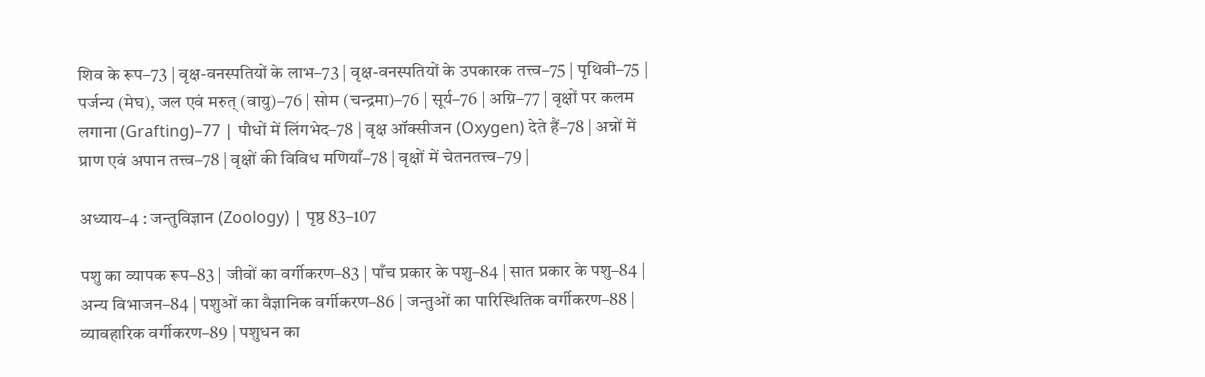शिव के रूप–73 | वृक्ष-वनस्पतियों के लाभ–73 | वृक्ष-वनस्पतियों के उपकारक तत्त्व–75 | पृथिवी–75 | पर्जन्य (मेघ), जल एवं मरुत् (वायु)–76 | सोम (चन्द्रमा)–76 | सूर्य–76 | अग्नि–77 | वृक्षों पर कलम लगाना (Grafting)–77 | पौधों में लिंगभेद–78 | वृक्ष ऑक्सीजन (Oxygen) देते हैं–78 | अन्नों में प्राण एवं अपान तत्त्व–78 | वृक्षों की विविध मणियाँ–78 | वृक्षों में चेतनतत्त्व–79 |

अध्याय–4 : जन्तुविज्ञान (Zoology) | पृष्ठ 83–107

पशु का व्यापक रूप–83 | जीवों का वर्गीकरण–83 | पाँच प्रकार के पशु–84 | सात प्रकार के पशु–84 | अन्य विभाजन–84 | पशुओं का वैज्ञानिक वर्गीकरण–86 | जन्तुओं का पारिस्थितिक वर्गीकरण–88 | व्यावहारिक वर्गीकरण–89 | पशुधन का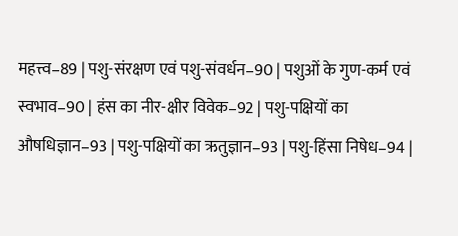महत्त्व–89 | पशु-संरक्षण एवं पशु-संवर्धन–90 | पशुओं के गुण-कर्म एवं स्वभाव–90 | हंस का नीर-क्षीर विवेक–92 | पशु-पक्षियों का औषधिज्ञान–93 | पशु-पक्षियों का ऋतुज्ञान–93 | पशु-हिंसा निषेध–94 |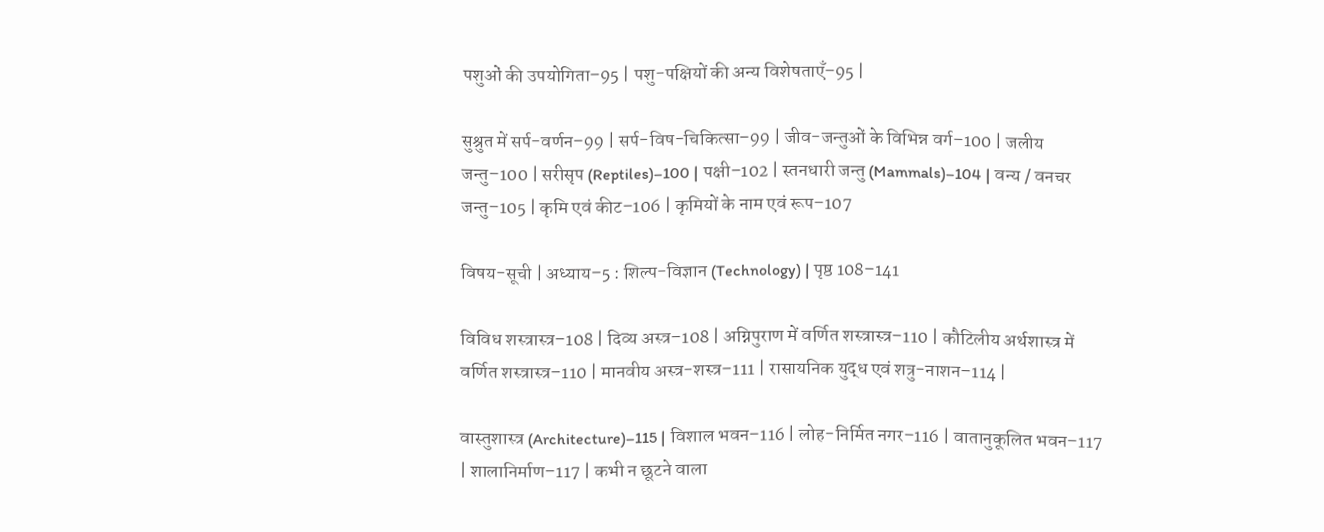पशुओं की उपयोगिता–95 | पशु-पक्षियों की अन्य विशेषताएँ–95 |

सुश्रुत में सर्प-वर्णन–99 | सर्प-विष-चिकित्सा–99 | जीव-जन्तुओं के विभिन्न वर्ग–100 | जलीय जन्तु–100 | सरीसृप (Reptiles)–100 | पक्षी–102 | स्तनधारी जन्तु (Mammals)–104 | वन्य / वनचर जन्तु–105 | कृमि एवं कीट–106 | कृमियों के नाम एवं रूप–107

विषय-सूची | अध्याय–5 : शिल्प-विज्ञान (Technology) | पृष्ठ 108–141

विविध शस्त्रास्त्र–108 | दिव्य अस्त्र–108 | अग्निपुराण में वर्णित शस्त्रास्त्र–110 | कौटिलीय अर्थशास्त्र में वर्णित शस्त्रास्त्र–110 | मानवीय अस्त्र-शस्त्र–111 | रासायनिक युद्ध एवं शत्रु-नाशन–114 |

वास्तुशास्त्र (Architecture)–115 | विशाल भवन–116 | लोह-निर्मित नगर–116 | वातानुकूलित भवन–117 | शालानिर्माण–117 | कभी न छूटने वाला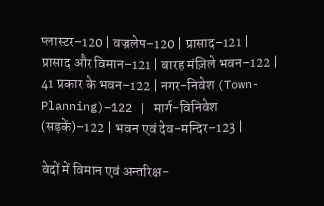प्लास्टर–120 | वज्रलेप–120 | प्रासाद–121 | प्रासाद और विमान–121 | बारह मंज़िले भवन–122 | 41 प्रकार के भवन–122 | नगर-निवेश (Town-Planning)–122 | मार्ग-विनिवेश (सड़कें)–122 | भवन एवं देव-मन्दिर–123 |

वेदों में विमान एवं अन्तरिक्ष-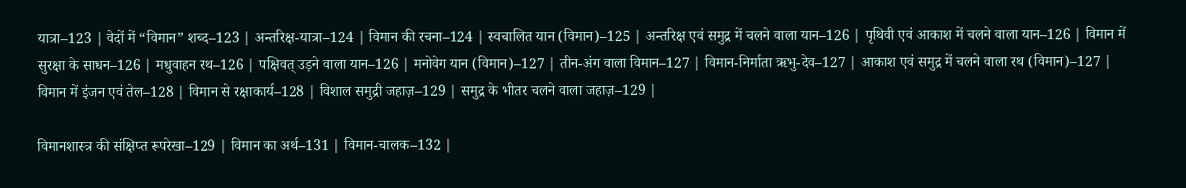यात्रा–123 | वेदों में “विमान” शब्द–123 | अन्तरिक्ष-यात्रा–124 | विमान की रचना–124 | स्वचालित यान (विमान)–125 | अन्तरिक्ष एवं समुद्र में चलने वाला यान–126 | पृथिवी एवं आकाश में चलने वाला यान–126 | विमान में सुरक्षा के साधन–126 | मधुवाहन रथ–126 | पक्षिवत् उड़ने वाला यान–126 | मनोवेग यान (विमान)–127 | तीन-अंग वाला विमान–127 | विमान-निर्माता ऋभु-देव–127 | आकाश एवं समुद्र में चलने वाला रथ (विमान)–127 | विमान में इंजन एवं तेल–128 | विमान से रक्षाकार्य–128 | विशाल समुद्री जहाज़–129 | समुद्र के भीतर चलने वाला जहाज़–129 |

विमानशास्त्र की संक्षिप्त रूपरेखा–129 | विमान का अर्थ–131 | विमान-चालक–132 |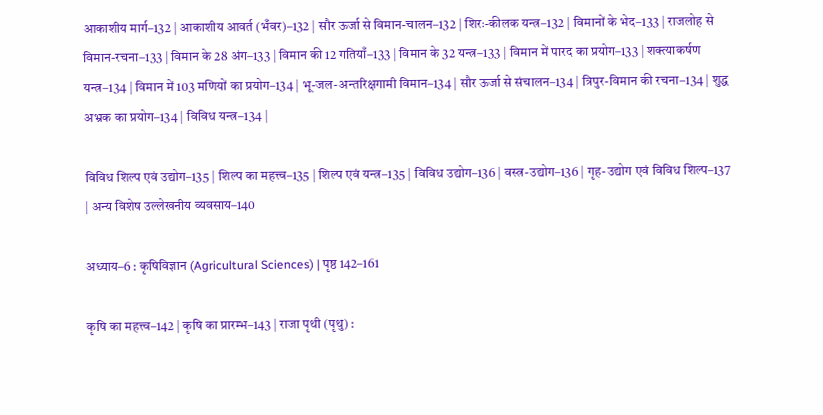आकाशीय मार्ग–132 | आकाशीय आवर्त (भँवर)–132 | सौर ऊर्जा से विमान-चालन–132 | शिरः-कीलक यन्त्र–132 | विमानों के भेद–133 | राजलोह से विमान-रचना–133 | विमान के 28 अंग–133 | विमान की 12 गतियाँ–133 | विमान के 32 यन्त्र–133 | विमान में पारद का प्रयोग–133 | शक्त्याकर्षण यन्त्र–134 | विमान में 103 मणियों का प्रयोग–134 | भू-जल-अन्तरिक्षगामी विमान–134 | सौर ऊर्जा से संचालन–134 | त्रिपुर-विमान की रचना–134 | शुद्ध अभ्रक का प्रयोग–134 | विविध यन्त्र–134 |

विविध शिल्प एवं उद्योग–135 | शिल्प का महत्त्व–135 | शिल्प एवं यन्त्र–135 | विविध उद्योग–136 | वस्त्र-उद्योग–136 | गृह-उद्योग एवं विविध शिल्प–137 | अन्य विशेष उल्लेखनीय व्यवसाय–140

अध्याय–6 : कृषिविज्ञान (Agricultural Sciences) | पृष्ठ 142–161

कृषि का महत्त्व–142 | कृषि का प्रारम्भ–143 | राजा पृथी (पृथु) :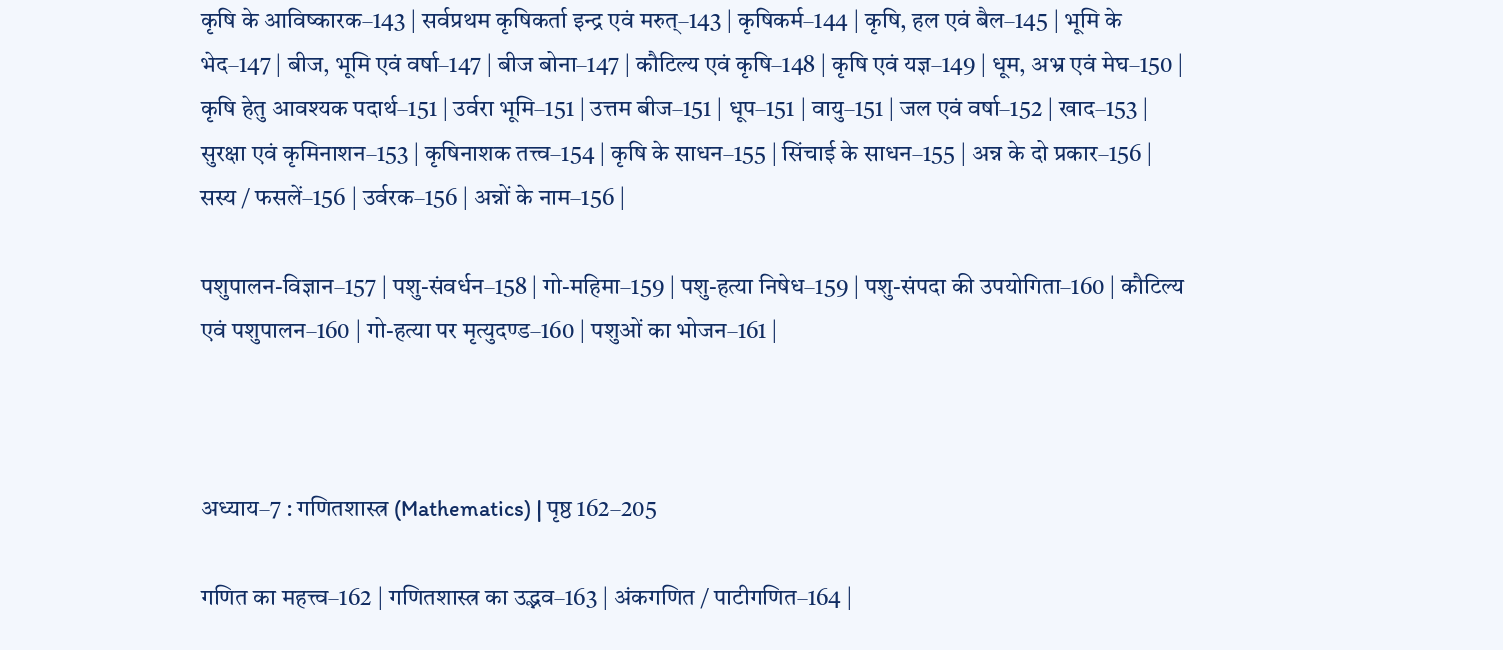कृषि के आविष्कारक–143 | सर्वप्रथम कृषिकर्ता इन्द्र एवं मरुत्–143 | कृषिकर्म–144 | कृषि, हल एवं बैल–145 | भूमि के भेद–147 | बीज, भूमि एवं वर्षा–147 | बीज बोना–147 | कौटिल्य एवं कृषि–148 | कृषि एवं यज्ञ–149 | धूम, अभ्र एवं मेघ–150 | कृषि हेतु आवश्यक पदार्थ–151 | उर्वरा भूमि–151 | उत्तम बीज–151 | धूप–151 | वायु–151 | जल एवं वर्षा–152 | खाद–153 | सुरक्षा एवं कृमिनाशन–153 | कृषिनाशक तत्त्व–154 | कृषि के साधन–155 | सिंचाई के साधन–155 | अन्न के दो प्रकार–156 | सस्य / फसलें–156 | उर्वरक–156 | अन्नों के नाम–156 |

पशुपालन-विज्ञान–157 | पशु-संवर्धन–158 | गो-महिमा–159 | पशु-हत्या निषेध–159 | पशु-संपदा की उपयोगिता–160 | कौटिल्य एवं पशुपालन–160 | गो-हत्या पर मृत्युदण्ड–160 | पशुओं का भोजन–161 |



अध्याय–7 : गणितशास्त्र (Mathematics) | पृष्ठ 162–205

गणित का महत्त्व–162 | गणितशास्त्र का उद्भव–163 | अंकगणित / पाटीगणित–164 |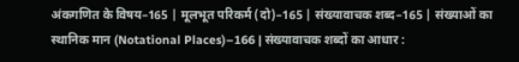अंकगणित के विषय–165 | मूलभूत परिकर्म (दो)–165 | संख्यावाचक शब्द–165 | संख्याओं का स्थानिक मान (Notational Places)–166 | संख्यावाचक शब्दों का आधार :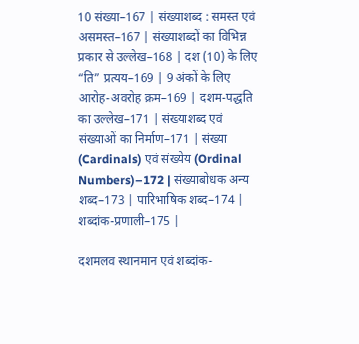10 संख्या–167 | संख्याशब्द : समस्त एवं असमस्त–167 | संख्याशब्दों का विभिन्न प्रकार से उल्लेख–168 | दश (10) के लिए “ति” प्रत्यय–169 | 9 अंकों के लिए आरोह-अवरोह क्रम–169 | दशम-पद्धति का उल्लेख–171 | संख्याशब्द एवं संख्याओं का निर्माण–171 | संख्या (Cardinals) एवं संख्येय (Ordinal Numbers)–172 | संख्याबोधक अन्य शब्द–173 | पारिभाषिक शब्द–174 | शब्दांक-प्रणाली–175 |

दशमलव स्थानमान एवं शब्दांक-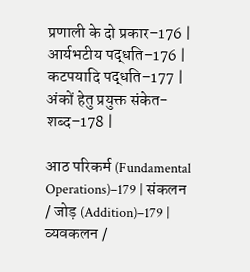प्रणाली के दो प्रकार–176 | आर्यभटीय पद्धति–176 | कटपयादि पद्धति–177 | अंकों हेतु प्रयुक्त संकेत-शब्द–178 |

आठ परिकर्म (Fundamental Operations)–179 | संकलन / जोड़ (Addition)–179 | व्यवकलन /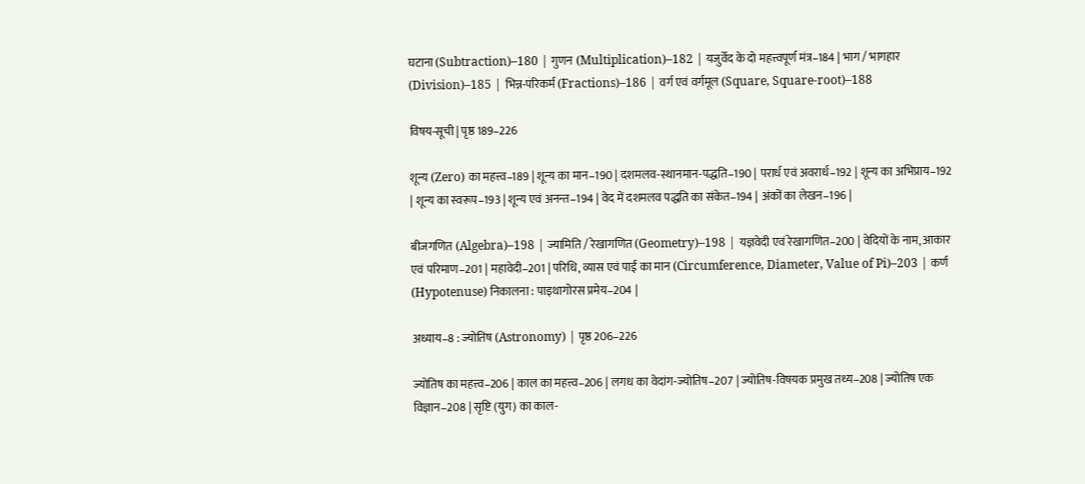घटाना (Subtraction)–180 | गुणन (Multiplication)–182 | यजुर्वेद के दो महत्त्वपूर्ण मंत्र–184 | भाग / भागहार (Division)–185 | भिन्न-परिकर्म (Fractions)–186 | वर्ग एवं वर्गमूल (Square, Square-root)–188

विषय-सूची | पृष्ठ 189–226

शून्य (Zero) का महत्त्व–189 | शून्य का मान–190 | दशमलव-स्थानमान-पद्धति–190 | परार्ध एवं अवरार्ध–192 | शून्य का अभिप्राय–192 | शून्य का स्वरूप–193 | शून्य एवं अनन्त–194 | वेद में दशमलव पद्धति का संकेत–194 | अंकों का लेखन–196 |

बीजगणित (Algebra)–198 | ज्यामिति / रेखागणित (Geometry)–198 | यज्ञवेदी एवं रेखागणित–200 | वेदियों के नाम, आकार एवं परिमाण–201 | महावेदी–201 | परिधि, व्यास एवं पाई का मान (Circumference, Diameter, Value of Pi)–203 | कर्ण (Hypotenuse) निकालना : पाइथागोरस प्रमेय–204 |

अध्याय–8 : ज्योतिष (Astronomy) | पृष्ठ 206–226

ज्योतिष का महत्त्व–206 | काल का महत्त्व–206 | लगध का वेदांग-ज्योतिष–207 | ज्योतिष-विषयक प्रमुख तथ्य–208 | ज्योतिष एक विज्ञान–208 | सृष्टि (युग) का काल-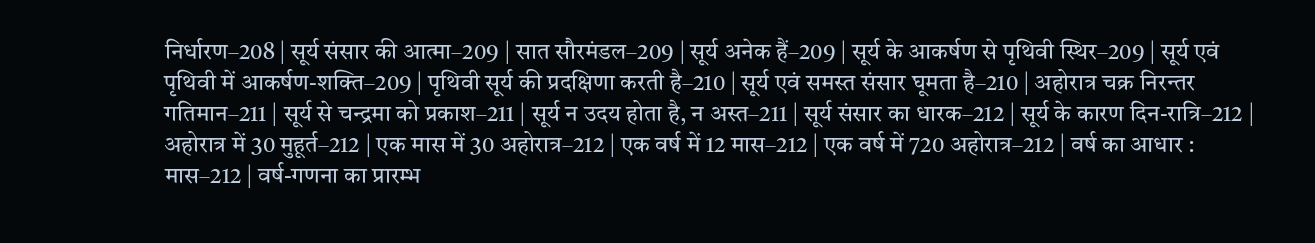निर्धारण–208 | सूर्य संसार की आत्मा–209 | सात सौरमंडल–209 | सूर्य अनेक हैं–209 | सूर्य के आकर्षण से पृथिवी स्थिर–209 | सूर्य एवं पृथिवी में आकर्षण-शक्ति–209 | पृथिवी सूर्य की प्रदक्षिणा करती है–210 | सूर्य एवं समस्त संसार घूमता है–210 | अहोरात्र चक्र निरन्तर गतिमान–211 | सूर्य से चन्द्रमा को प्रकाश–211 | सूर्य न उदय होता है, न अस्त–211 | सूर्य संसार का धारक–212 | सूर्य के कारण दिन-रात्रि–212 | अहोरात्र में 30 मुहूर्त–212 | एक मास में 30 अहोरात्र–212 | एक वर्ष में 12 मास–212 | एक वर्ष में 720 अहोरात्र–212 | वर्ष का आधार : मास–212 | वर्ष-गणना का प्रारम्भ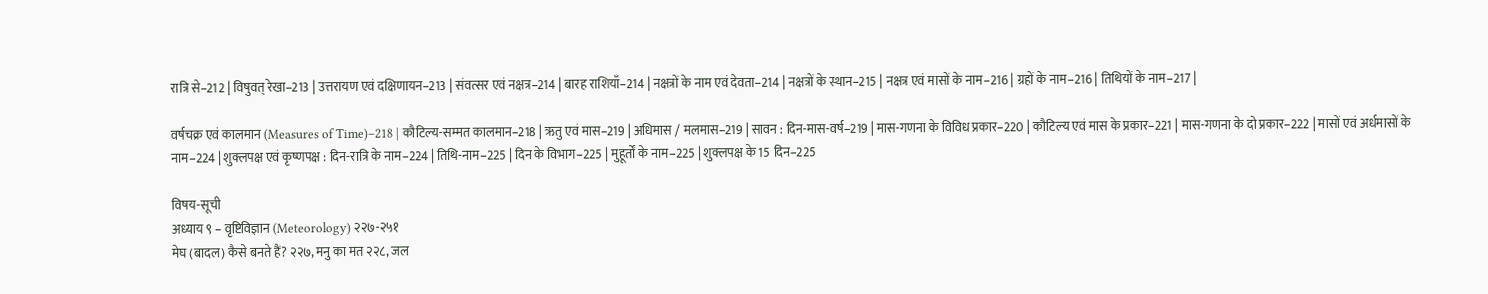रात्रि से–212 | विषुवत् रेखा–213 | उत्तरायण एवं दक्षिणायन–213 | संवत्सर एवं नक्षत्र–214 | बारह राशियाँ–214 | नक्षत्रों के नाम एवं देवता–214 | नक्षत्रों के स्थान–215 | नक्षत्र एवं मासों के नाम–216 | ग्रहों के नाम–216 | तिथियों के नाम–217 |

वर्षचक्र एवं कालमान (Measures of Time)–218 | कौटिल्य-सम्मत कालमान–218 | ऋतु एवं मास–219 | अधिमास / मलमास–219 | सावन : दिन-मास-वर्ष–219 | मास-गणना के विविध प्रकार–220 | कौटिल्य एवं मास के प्रकार–221 | मास-गणना के दो प्रकार–222 | मासों एवं अर्धमासों के नाम–224 | शुक्लपक्ष एवं कृष्णपक्ष : दिन-रात्रि के नाम–224 | तिथि-नाम–225 | दिन के विभाग–225 | मुहूर्तों के नाम–225 | शुक्लपक्ष के 15 दिन–225

विषय-सूची
अध्याय ९ – वृष्टिविज्ञान (Meteorology) २२७-२५१
मेघ (बादल) कैसे बनते हैं? २२७, मनु का मत २२८, जल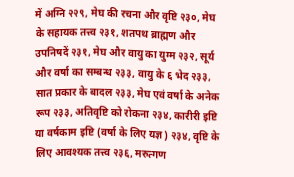में अग्नि २२९, मेघ की रचना और वृष्टि २३०, मेघ के सहायक तत्त्व २३१, शतपथ ब्राह्मण और उपनिषदें २३१, मेघ और वायु का युग्म २३२, सूर्य और वर्षा का सम्बन्ध २३३, वायु के ६ भेद २३३, सात प्रकार के बादल २३३, मेघ एवं वर्षा के अनेक रूप २३३, अतिवृष्टि को रोकना २३४, कारीरी इष्टि या वर्षकाम इष्टि (वर्षा के लिए यज्ञ) २३४, वृष्टि के लिए आवश्यक तत्त्व २३६, मरुत्गण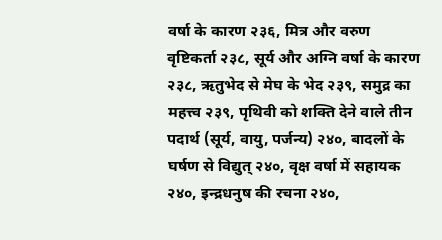वर्षा के कारण २३६, मित्र और वरुण वृष्टिकर्ता २३८, सूर्य और अग्नि वर्षा के कारण २३८, ऋतुभेद से मेघ के भेद २३९, समुद्र का महत्त्व २३९, पृथिवी को शक्ति देने वाले तीन पदार्थ (सूर्य, वायु, पर्जन्य) २४०, बादलों के घर्षण से विद्युत् २४०, वृक्ष वर्षा में सहायक २४०, इन्द्रधनुष की रचना २४०,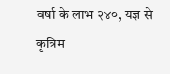वर्षा के लाभ २४०, यज्ञ से कृत्रिम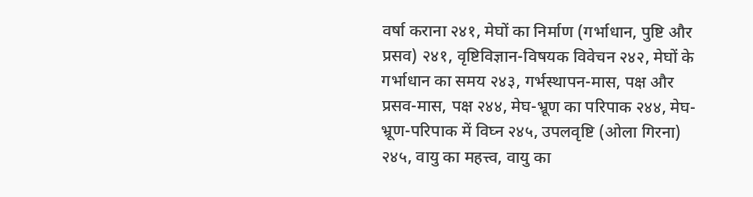वर्षा कराना २४१, मेघों का निर्माण (गर्भाधान, पुष्टि और प्रसव) २४१, वृष्टिविज्ञान-विषयक विवेचन २४२, मेघों के गर्भाधान का समय २४३, गर्भस्थापन-मास, पक्ष और प्रसव-मास, पक्ष २४४, मेघ-भ्रूण का परिपाक २४४, मेघ-भ्रूण-परिपाक में विघ्न २४५, उपलवृष्टि (ओला गिरना) २४५, वायु का महत्त्व, वायु का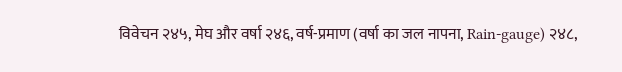विवेचन २४५, मेघ और वर्षा २४६, वर्ष-प्रमाण (वर्षा का जल नापना, Rain-gauge) २४८,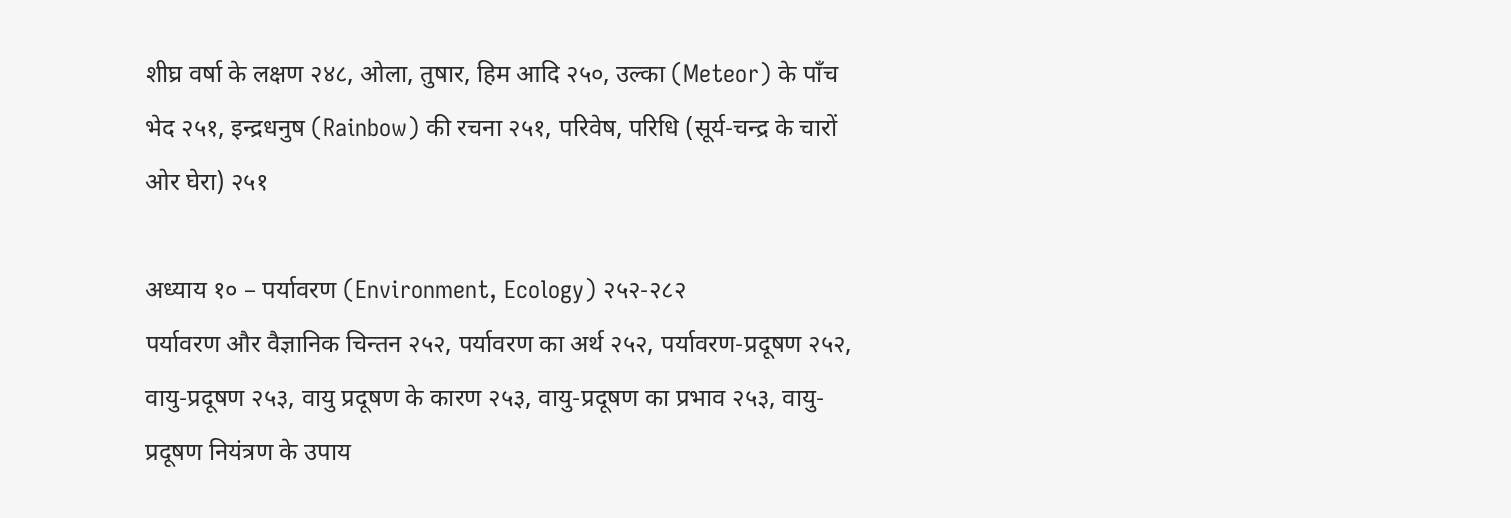शीघ्र वर्षा के लक्षण २४८, ओला, तुषार, हिम आदि २५०, उल्का (Meteor) के पाँच भेद २५१, इन्द्रधनुष (Rainbow) की रचना २५१, परिवेष, परिधि (सूर्य-चन्द्र के चारों ओर घेरा) २५१

अध्याय १० – पर्यावरण (Environment, Ecology) २५२-२८२
पर्यावरण और वैज्ञानिक चिन्तन २५२, पर्यावरण का अर्थ २५२, पर्यावरण-प्रदूषण २५२, वायु-प्रदूषण २५३, वायु प्रदूषण के कारण २५३, वायु-प्रदूषण का प्रभाव २५३, वायु-प्रदूषण नियंत्रण के उपाय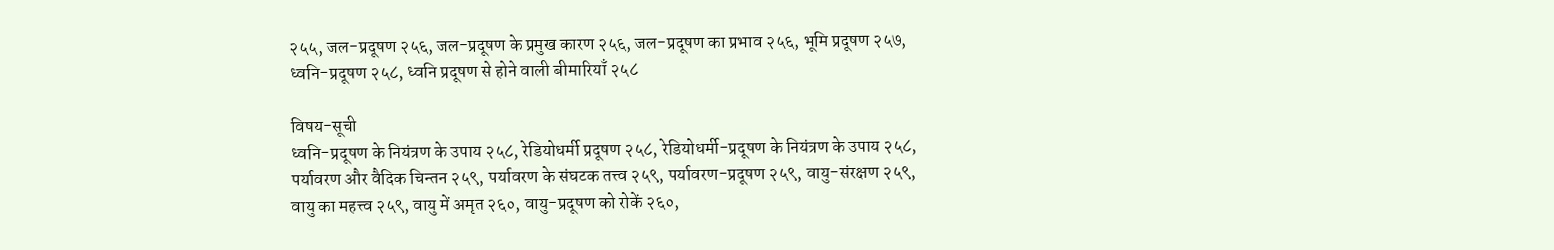२५५, जल-प्रदूषण २५६, जल-प्रदूषण के प्रमुख कारण २५६, जल-प्रदूषण का प्रभाव २५६, भूमि प्रदूषण २५७, ध्वनि-प्रदूषण २५८, ध्वनि प्रदूषण से होने वाली बीमारियाँ २५८

विषय-सूची
ध्वनि-प्रदूषण के नियंत्रण के उपाय २५८, रेडियोधर्मी प्रदूषण २५८, रेडियोधर्मी-प्रदूषण के नियंत्रण के उपाय २५८, पर्यावरण और वैदिक चिन्तन २५९, पर्यावरण के संघटक तत्त्व २५९, पर्यावरण-प्रदूषण २५९, वायु-संरक्षण २५९, वायु का महत्त्व २५९, वायु में अमृत २६०, वायु-प्रदूषण को रोकें २६०,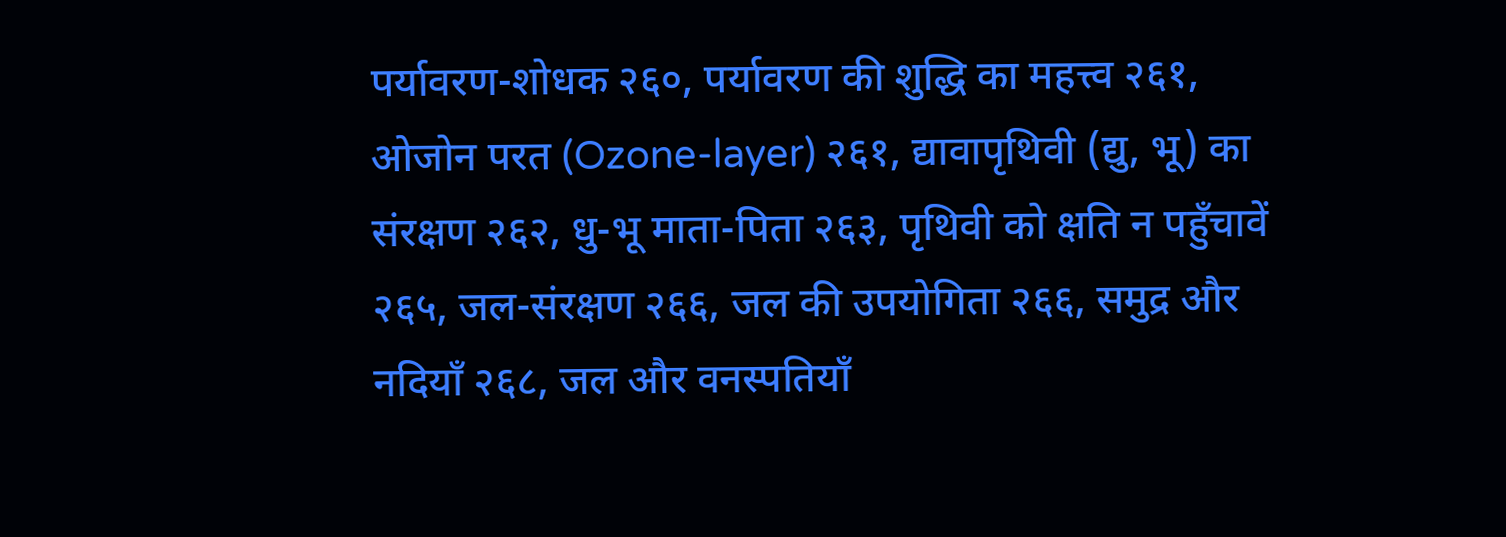पर्यावरण-शोधक २६०, पर्यावरण की शुद्धि का महत्त्व २६१, ओजोन परत (Ozone-layer) २६१, द्यावापृथिवी (द्यु, भू) का संरक्षण २६२, धु-भू माता-पिता २६३, पृथिवी को क्षति न पहुँचावें २६५, जल-संरक्षण २६६, जल की उपयोगिता २६६, समुद्र और नदियाँ २६८, जल और वनस्पतियाँ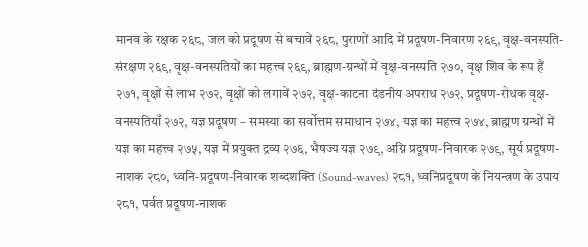मानव के रक्षक २६८, जल को प्रदूषण से बचावें २६८, पुराणों आदि में प्रदूषण-निवारण २६९, वृक्ष-वनस्पति-संरक्षण २६९, वृक्ष-वनस्पतियों का महत्त्व २६९, ब्राह्मण-ग्रन्थों में वृक्ष-वनस्पति २७०, वृक्ष शिव के रूप हैं २७१, वृक्षों से लाभ २७२, वृक्षों को लगावें २७२, वृक्ष-काटना दंडनीय अपराध २७२, प्रदूषण-रोधक वृक्ष-वनस्पतियाँ २७२, यज्ञ प्रदूषण – समस्या का सर्वोत्तम समाधान २७४, यज्ञ का महत्त्व २७४, ब्राह्मण ग्रन्थों में यज्ञ का महत्त्व २७५, यज्ञ में प्रयुक्त द्रव्य २७६, भैषज्य यज्ञ २७९, अग्नि प्रदूषण-निवारक २७९, सूर्य प्रदूषण-नाशक २८०, ध्वनि-प्रदूषण-निवारक शब्दशक्ति (Sound-waves) २८१, ध्वनिप्रदूषण के नियन्त्रण के उपाय २८१, पर्वत प्रदूषण-नाशक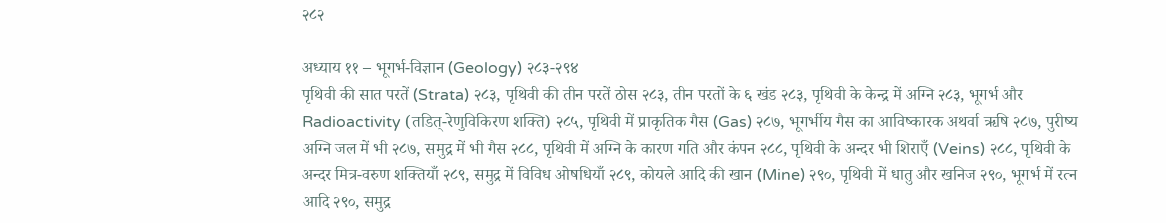२८२

अध्याय ११ – भूगर्भ-विज्ञान (Geology) २८३-२९४
पृथिवी की सात परतें (Strata) २८३, पृथिवी की तीन परतें ठोस २८३, तीन परतों के ६ खंड २८३, पृथिवी के केन्द्र में अग्नि २८३, भूगर्भ और Radioactivity (तडित्-रेणुविकिरण शक्ति) २८५, पृथिवी में प्राकृतिक गैस (Gas) २८७, भूगर्भीय गैस का आविष्कारक अथर्वा ऋषि २८७, पुरीष्य अग्नि जल में भी २८७, समुद्र में भी गैस २८८, पृथिवी में अग्नि के कारण गति और कंपन २८८, पृथिवी के अन्दर भी शिराएँ (Veins) २८८, पृथिवी के अन्दर मित्र-वरुण शक्तियाँ २८९, समुद्र में विविध ओषधियाँ २८९, कोयले आदि की खान (Mine) २९०, पृथिवी में धातु और खनिज २९०, भूगर्भ में रत्न आदि २९०, समुद्र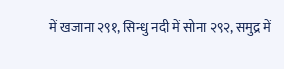में खजाना २९१, सिन्धु नदी में सोना २९२, समुद्र में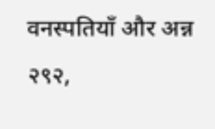वनस्पतियाँ और अन्न २९२,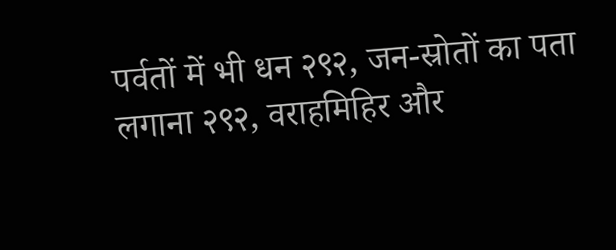पर्वतों में भी धन २९२, जन-स्रोतों का पता लगाना २९२, वराहमिहिर और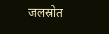जलस्रोत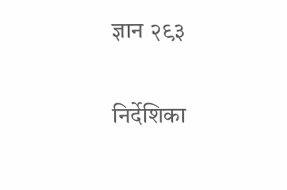ज्ञान २९३

निर्देशिका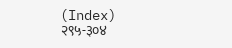(Index) २९५-३०४